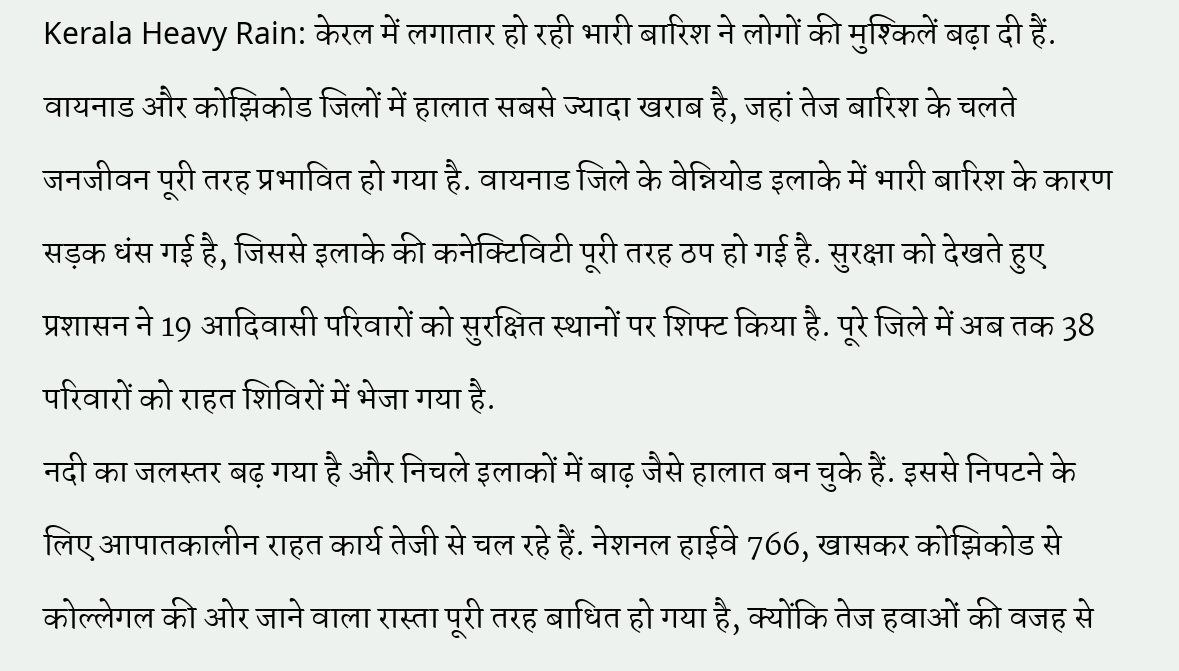Kerala Heavy Rain: केरल में लगातार हो रही भारी बारिश ने लोगों की मुश्किलें बढ़ा दी हैं. वायनाड और कोझिकोड जिलों में हालात सबसे ज्यादा खराब है, जहां तेज बारिश के चलते जनजीवन पूरी तरह प्रभावित हो गया है. वायनाड जिले के वेन्नियोड इलाके में भारी बारिश के कारण सड़क धंस गई है, जिससे इलाके की कनेक्टिविटी पूरी तरह ठप हो गई है. सुरक्षा को देखते हुए प्रशासन ने 19 आदिवासी परिवारों को सुरक्षित स्थानों पर शिफ्ट किया है. पूरे जिले में अब तक 38 परिवारों को राहत शिविरों में भेजा गया है.
नदी का जलस्तर बढ़ गया है और निचले इलाकों में बाढ़ जैसे हालात बन चुके हैं. इससे निपटने के लिए आपातकालीन राहत कार्य तेजी से चल रहे हैं. नेशनल हाईवे 766, खासकर कोझिकोड से कोल्लेगल की ओर जाने वाला रास्ता पूरी तरह बाधित हो गया है, क्योंकि तेज हवाओं की वजह से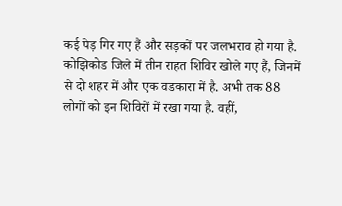कई पेड़ गिर गए हैं और सड़कों पर जलभराव हो गया है.
कोझिकोड जिले में तीन राहत शिविर खोले गए हैं, जिनमें से दो शहर में और एक वडकारा में है. अभी तक 88 लोगों को इन शिविरों में रखा गया है. वहीं,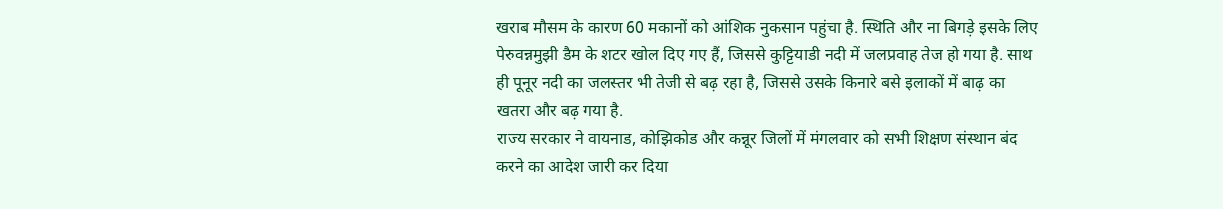खराब मौसम के कारण 60 मकानों को आंशिक नुकसान पहुंचा है. स्थिति और ना बिगड़े इसके लिए पेरुवन्नमुझी डैम के शटर खोल दिए गए हैं, जिससे कुट्टियाडी नदी में जलप्रवाह तेज हो गया है. साथ ही पूनूर नदी का जलस्तर भी तेजी से बढ़ रहा है, जिससे उसके किनारे बसे इलाकों में बाढ़ का खतरा और बढ़ गया है.
राज्य सरकार ने वायनाड, कोझिकोड और कन्नूर जिलों में मंगलवार को सभी शिक्षण संस्थान बंद करने का आदेश जारी कर दिया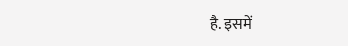है. इसमें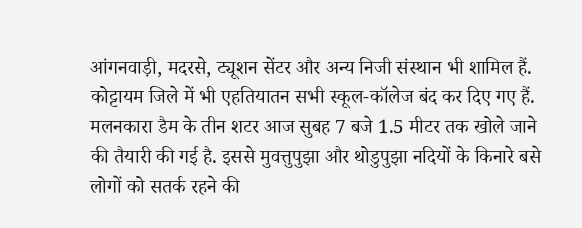आंगनवाड़ी, मदरसे, ट्यूशन सेंटर और अन्य निजी संस्थान भी शामिल हैं. कोट्टायम जिले में भी एहतियातन सभी स्कूल-कॉलेज बंद कर दिए गए हैं.
मलनकारा डैम के तीन शटर आज सुबह 7 बजे 1.5 मीटर तक खोले जाने की तैयारी की गई है. इससे मुवत्तुपुझा और थोडुपुझा नदियों के किनारे बसे लोगों को सतर्क रहने की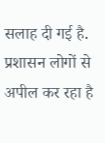सलाह दी गई है. प्रशासन लोगों से अपील कर रहा है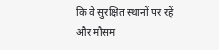कि वे सुरक्षित स्थानों पर रहें और मौसम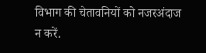विभाग की चेतावनियों को नजरअंदाज न करें.